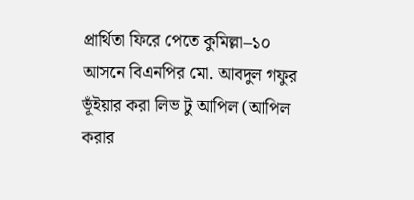প্রার্থিতা ফিরে পেতে কুমিল্লা–১০ আসনে বিএনপির মো. আবদুল গফুর ভূঁইয়ার করা লিভ টু আপিল (আপিল করার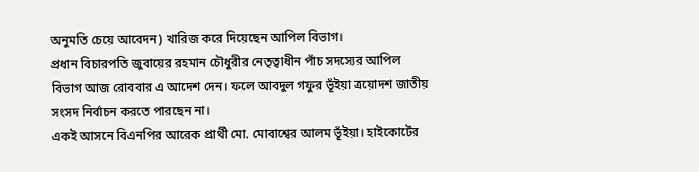অনুমতি চেয়ে আবেদন) খারিজ করে দিয়েছেন আপিল বিভাগ।
প্রধান বিচারপতি জুবায়ের রহমান চৌধুরীর নেতৃত্বাধীন পাঁচ সদস্যের আপিল বিভাগ আজ রোববার এ আদেশ দেন। ফলে আবদুল গফুর ভূঁইয়া ত্রয়োদশ জাতীয় সংসদ নির্বাচন করতে পারছেন না।
একই আসনে বিএনপির আরেক প্রার্থী মো. মোবাশ্বের আলম ভূঁইয়া। হাইকোর্টের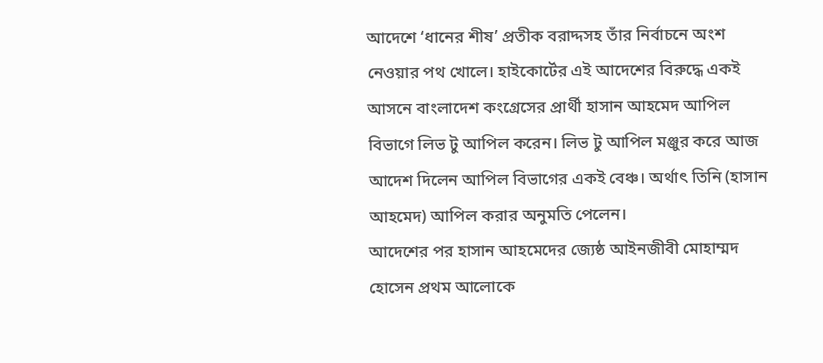আদেশে ‘ধানের শীষ’ প্রতীক বরাদ্দসহ তাঁর নির্বাচনে অংশ নেওয়ার পথ খোলে। হাইকোর্টের এই আদেশের বিরুদ্ধে একই আসনে বাংলাদেশ কংগ্রেসের প্রার্থী হাসান আহমেদ আপিল বিভাগে লিভ টু আপিল করেন। লিভ টু আপিল মঞ্জুর করে আজ আদেশ দিলেন আপিল বিভাগের একই বেঞ্চ। অর্থাৎ তিনি (হাসান আহমেদ) আপিল করার অনুমতি পেলেন।
আদেশের পর হাসান আহমেদের জ্যেষ্ঠ আইনজীবী মোহাম্মদ হোসেন প্রথম আলোকে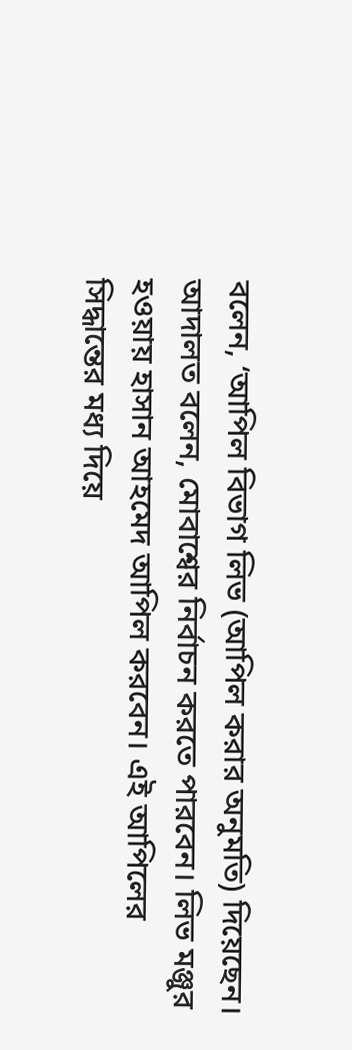বলেন, ‘আপিল বিভাগ লিভ (আপিল করার অনুমতি) দিয়েছেন। আদালত বলেন, মোবাশ্বের নির্বাচন করতে পারবেন। লিভ মঞ্জুর হওয়ায় হাসান আহমেদ আপিল করবেন। এই আপিলের সিদ্ধান্তের মধ্য দিয়ে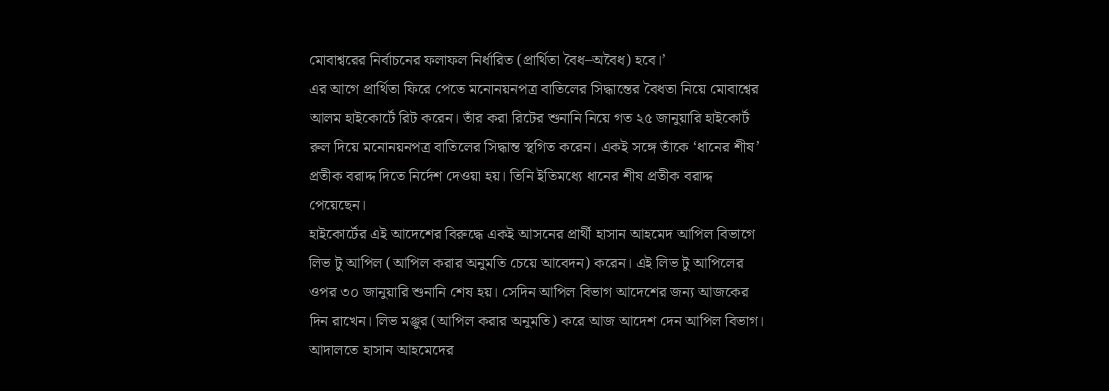মোবাশ্বরের নির্বাচনের ফলাফল নির্ধারিত (প্রার্থিতা বৈধ–অবৈধ) হবে।’
এর আগে প্রার্থিতা ফিরে পেতে মনোনয়নপত্র বাতিলের সিদ্ধান্তের বৈধতা নিয়ে মোবাশ্বের আলম হাইকোর্টে রিট করেন। তাঁর করা রিটের শুনানি নিয়ে গত ২৫ জানুয়ারি হাইকোর্ট রুল দিয়ে মনোনয়নপত্র বাতিলের সিদ্ধান্ত স্থগিত করেন। একই সঙ্গে তাঁকে ‘ধানের শীষ’ প্রতীক বরাদ্দ দিতে নির্দেশ দেওয়া হয়। তিনি ইতিমধ্যে ধানের শীষ প্রতীক বরাদ্দ পেয়েছেন।
হাইকোর্টের এই আদেশের বিরুদ্ধে একই আসনের প্রার্থী হাসান আহমেদ আপিল বিভাগে লিভ টু আপিল (আপিল করার অনুমতি চেয়ে আবেদন) করেন। এই লিভ টু আপিলের ওপর ৩০ জানুয়ারি শুনানি শেষ হয়। সেদিন আপিল বিভাগ আদেশের জন্য আজকের দিন রাখেন। লিভ মঞ্জুর (আপিল করার অনুমতি) করে আজ আদেশ দেন আপিল বিভাগ।
আদালতে হাসান আহমেদের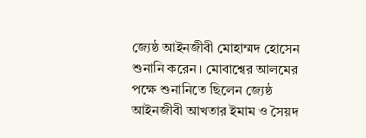জ্যেষ্ঠ আইনজীবী মোহাম্মদ হোসেন শুনানি করেন। মোবাশ্বের আলমের পক্ষে শুনানিতে ছিলেন জ্যেষ্ঠ আইনজীবী আখতার ইমাম ও সৈয়দ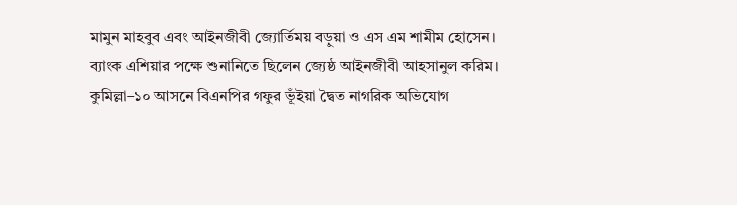মামুন মাহবুব এবং আইনজীবী জ্যোর্তিময় বড়ুয়া ও এস এম শামীম হোসেন। ব্যাংক এশিয়ার পক্ষে শুনানিতে ছিলেন জ্যেষ্ঠ আইনজীবী আহসানুল করিম।
কুমিল্লা–১০ আসনে বিএনপির গফুর ভূঁইয়া দ্বৈত নাগরিক অভিযোগ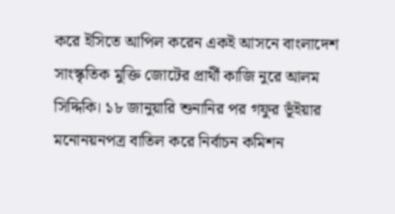করে ইসিতে আপিল করেন একই আসনে বাংলাদেশ সাংস্কৃতিক মুক্তি জোটের প্রার্থী কাজি নুরে আলম সিদ্দিকি। ১৮ জানুয়ারি শুনানির পর গফুর ভূঁইয়ার মনোনয়নপত্র বাতিল করে নির্বাচন কমিশন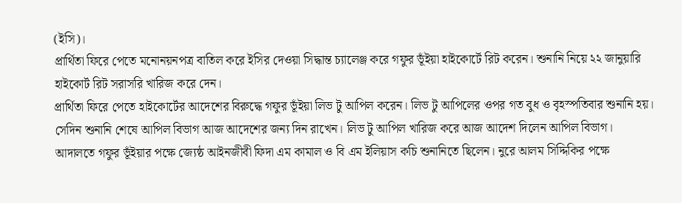(ইসি)।
প্রার্থিতা ফিরে পেতে মনোনয়নপত্র বাতিল করে ইসির দেওয়া সিদ্ধান্ত চ্যালেঞ্জ করে গফুর ভূঁইয়া হাইকোর্টে রিট করেন। শুনানি নিয়ে ২২ জানুয়ারি হাইকোর্ট রিট সরাসরি খারিজ করে দেন।
প্রার্থিতা ফিরে পেতে হাইকোর্টের আদেশের বিরুদ্ধে গফুর ভূঁইয়া লিভ টু আপিল করেন। লিভ টু আপিলের ওপর গত বুধ ও বৃহস্পতিবার শুনানি হয়। সেদিন শুনানি শেষে আপিল বিভাগ আজ আদেশের জন্য দিন রাখেন। লিভ টু আপিল খারিজ করে আজ আদেশ দিলেন আপিল বিভাগ।
আদালতে গফুর ভূঁইয়ার পক্ষে জ্যেষ্ঠ আইনজীবী ফিদা এম কামাল ও বি এম ইলিয়াস কচি শুনানিতে ছিলেন। নুরে আলম সিদ্দিকির পক্ষে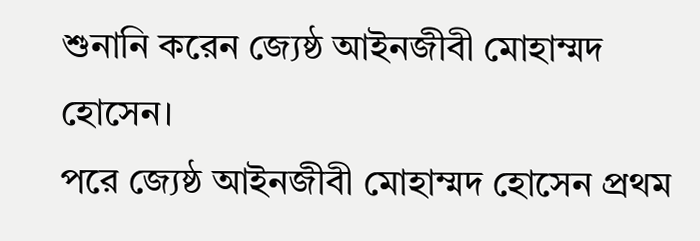শুনানি করেন জ্যেষ্ঠ আইনজীবী মোহাম্মদ হোসেন।
পরে জ্যেষ্ঠ আইনজীবী মোহাম্মদ হোসেন প্রথম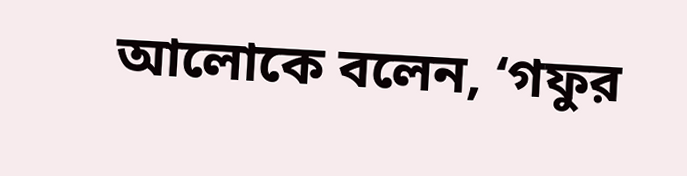আলোকে বলেন, ‘গফুর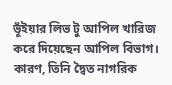ভূঁইয়ার লিভ টু আপিল খারিজ করে দিয়েছেন আপিল বিভাগ। কারণ, তিনি দ্বৈত নাগরিক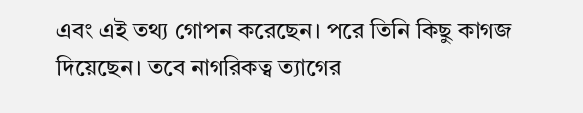এবং এই তথ্য গোপন করেছেন। পরে তিনি কিছু কাগজ দিয়েছেন। তবে নাগরিকত্ব ত্যাগের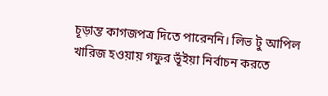চূড়ান্ত কাগজপত্র দিতে পারেননি। লিভ টু আপিল খারিজ হওয়ায় গফুর ভূঁইয়া নির্বাচন করতে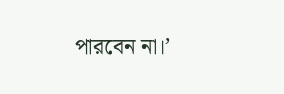পারবেন না।’